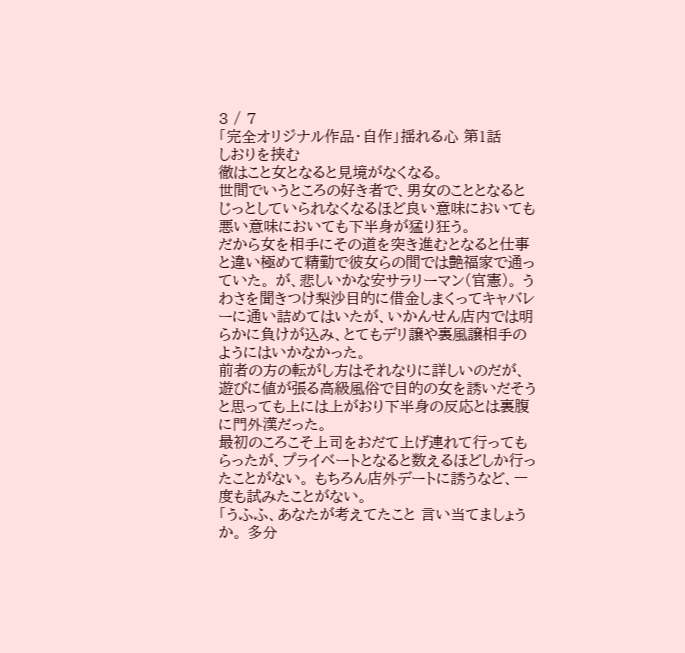3 / 7
「完全オリジナル作品・自作」揺れる心 第1話
しおりを挟む
徹はこと女となると見境がなくなる。
世間でいうところの好き者で、男女のこととなるとじっとしていられなくなるほど良い意味においても悪い意味においても下半身が猛り狂う。
だから女を相手にその道を突き進むとなると仕事と違い極めて精勤で彼女らの間では艶福家で通っていた。 が、悲しいかな安サラリーマン(官憲)。 うわさを聞きつけ梨沙目的に借金しまくってキャバレーに通い詰めてはいたが、いかんせん店内では明らかに負けが込み、とてもデリ譲や裏風譲相手のようにはいかなかった。
前者の方の転がし方はそれなりに詳しいのだが、遊びに値が張る高級風俗で目的の女を誘いだそうと思っても上には上がおり下半身の反応とは裏腹に門外漢だった。
最初のころこそ上司をおだて上げ連れて行ってもらったが、プライベートとなると数えるほどしか行ったことがない。 もちろん店外デートに誘うなど、一度も試みたことがない。
「うふふ、あなたが考えてたこと 言い当てましょうか。 多分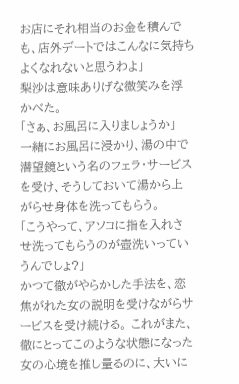お店にそれ相当のお金を積んでも、店外デートではこんなに気持ちよくなれないと思うわよ」
梨沙は意味ありげな微笑みを浮かべた。
「さぁ、お風呂に入りましょうか」
一緒にお風呂に浸かり、湯の中で潜望鏡という名のフェラ・サービスを受け、そうしておいて湯から上がらせ身体を洗ってもらう。
「こうやって、アソコに指を入れさせ洗ってもらうのが壺洗いっていうんでしょ?」
かつて徹がやらかした手法を、恋焦がれた女の説明を受けながらサービスを受け続ける。 これがまた、徹にとってこのような状態になった女の心境を推し量るのに、大いに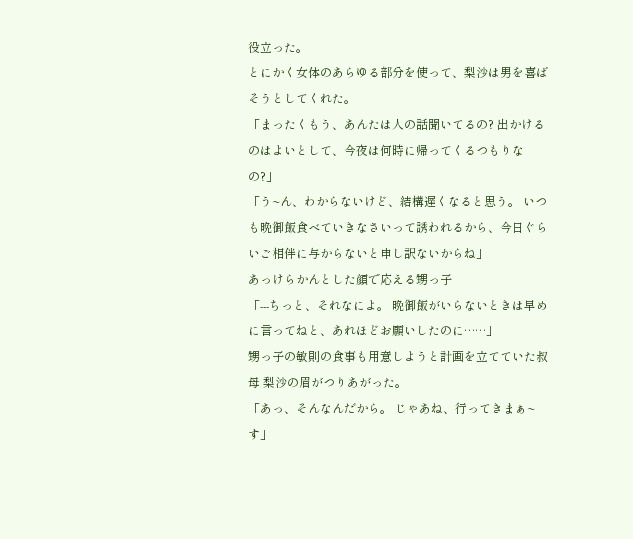役立った。
とにかく女体のあらゆる部分を使って、梨沙は男を喜ばそうとしてくれた。
「まったくもう、あんたは人の話聞いてるの? 出かけるのはよいとして、今夜は何時に帰ってくるつもりなの?」
「う~ん、わからないけど、結構遅くなると思う。 いつも晩御飯食べていきなさいって誘われるから、今日ぐらいご相伴に与からないと申し訳ないからね」
あっけらかんとした顔で応える甥っ子
「---ちっと、それなによ。 晩御飯がいらないときは早めに言ってねと、あれほどお願いしたのに……」
甥っ子の敏則の食事も用意しようと計画を立てていた叔母 梨沙の眉がつりあがった。
「あっ、そんなんだから。 じゃあね、行ってきまぁ~す」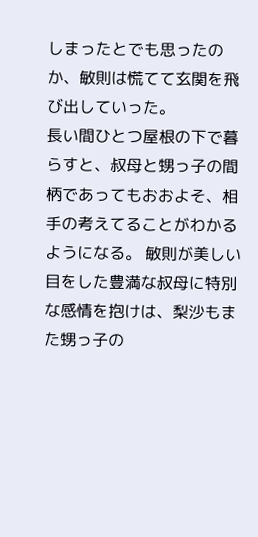しまったとでも思ったのか、敏則は慌てて玄関を飛び出していった。
長い間ひとつ屋根の下で暮らすと、叔母と甥っ子の間柄であってもおおよそ、相手の考えてることがわかるようになる。 敏則が美しい目をした豊満な叔母に特別な感情を抱けは、梨沙もまた甥っ子の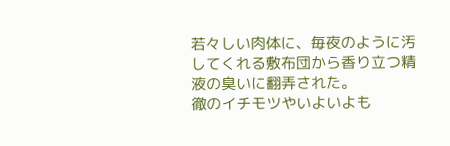若々しい肉体に、毎夜のように汚してくれる敷布団から香り立つ精液の臭いに翻弄された。
徹のイチモツやいよいよも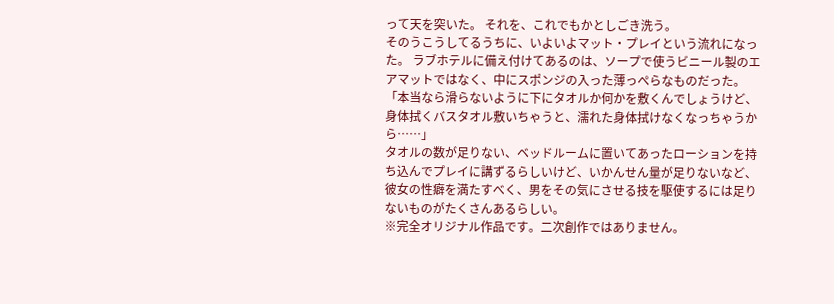って天を突いた。 それを、これでもかとしごき洗う。
そのうこうしてるうちに、いよいよマット・プレイという流れになった。 ラブホテルに備え付けてあるのは、ソープで使うビニール製のエアマットではなく、中にスポンジの入った薄っぺらなものだった。
「本当なら滑らないように下にタオルか何かを敷くんでしょうけど、身体拭くバスタオル敷いちゃうと、濡れた身体拭けなくなっちゃうから……」
タオルの数が足りない、ベッドルームに置いてあったローションを持ち込んでプレイに講ずるらしいけど、いかんせん量が足りないなど、彼女の性癖を満たすべく、男をその気にさせる技を駆使するには足りないものがたくさんあるらしい。
※完全オリジナル作品です。二次創作ではありません。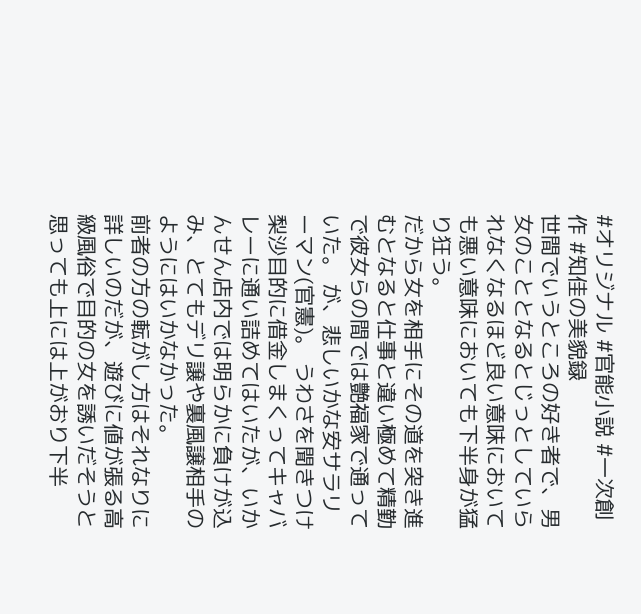#オリジナル #官能小説 #一次創作 #知佳の美貌録
世間でいうところの好き者で、男女のこととなるとじっとしていられなくなるほど良い意味においても悪い意味においても下半身が猛り狂う。
だから女を相手にその道を突き進むとなると仕事と違い極めて精勤で彼女らの間では艶福家で通っていた。 が、悲しいかな安サラリーマン(官憲)。 うわさを聞きつけ梨沙目的に借金しまくってキャバレーに通い詰めてはいたが、いかんせん店内では明らかに負けが込み、とてもデリ譲や裏風譲相手のようにはいかなかった。
前者の方の転がし方はそれなりに詳しいのだが、遊びに値が張る高級風俗で目的の女を誘いだそうと思っても上には上がおり下半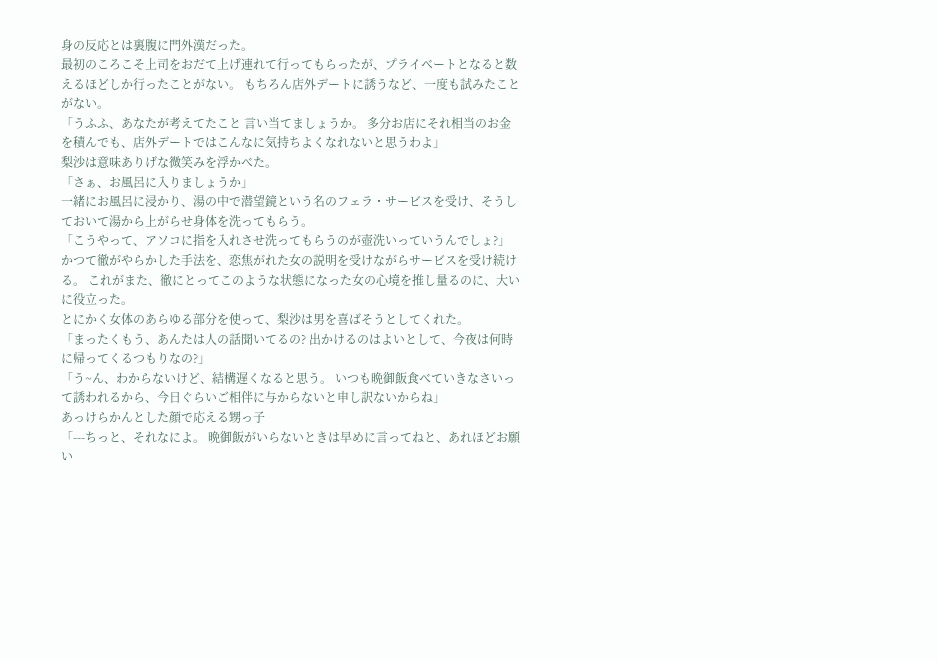身の反応とは裏腹に門外漢だった。
最初のころこそ上司をおだて上げ連れて行ってもらったが、プライベートとなると数えるほどしか行ったことがない。 もちろん店外デートに誘うなど、一度も試みたことがない。
「うふふ、あなたが考えてたこと 言い当てましょうか。 多分お店にそれ相当のお金を積んでも、店外デートではこんなに気持ちよくなれないと思うわよ」
梨沙は意味ありげな微笑みを浮かべた。
「さぁ、お風呂に入りましょうか」
一緒にお風呂に浸かり、湯の中で潜望鏡という名のフェラ・サービスを受け、そうしておいて湯から上がらせ身体を洗ってもらう。
「こうやって、アソコに指を入れさせ洗ってもらうのが壺洗いっていうんでしょ?」
かつて徹がやらかした手法を、恋焦がれた女の説明を受けながらサービスを受け続ける。 これがまた、徹にとってこのような状態になった女の心境を推し量るのに、大いに役立った。
とにかく女体のあらゆる部分を使って、梨沙は男を喜ばそうとしてくれた。
「まったくもう、あんたは人の話聞いてるの? 出かけるのはよいとして、今夜は何時に帰ってくるつもりなの?」
「う~ん、わからないけど、結構遅くなると思う。 いつも晩御飯食べていきなさいって誘われるから、今日ぐらいご相伴に与からないと申し訳ないからね」
あっけらかんとした顔で応える甥っ子
「---ちっと、それなによ。 晩御飯がいらないときは早めに言ってねと、あれほどお願い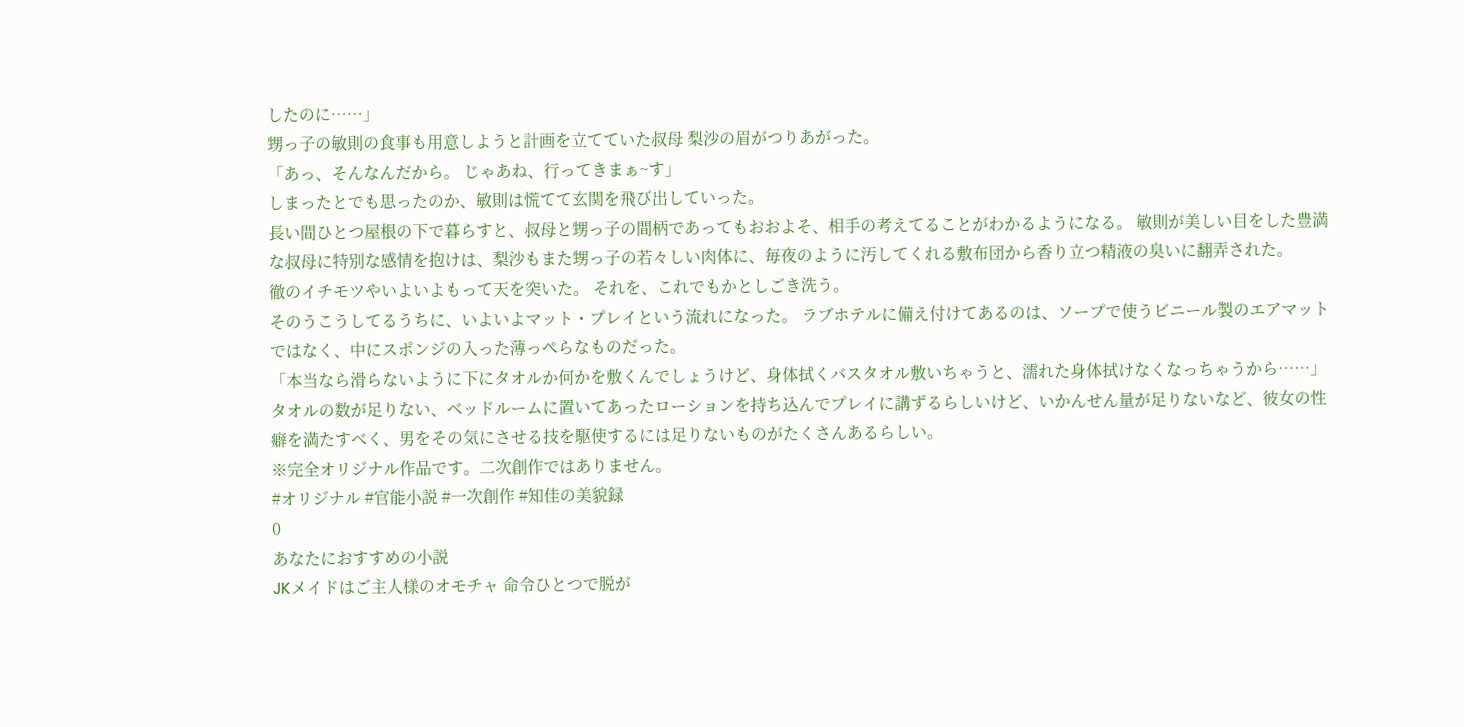したのに……」
甥っ子の敏則の食事も用意しようと計画を立てていた叔母 梨沙の眉がつりあがった。
「あっ、そんなんだから。 じゃあね、行ってきまぁ~す」
しまったとでも思ったのか、敏則は慌てて玄関を飛び出していった。
長い間ひとつ屋根の下で暮らすと、叔母と甥っ子の間柄であってもおおよそ、相手の考えてることがわかるようになる。 敏則が美しい目をした豊満な叔母に特別な感情を抱けは、梨沙もまた甥っ子の若々しい肉体に、毎夜のように汚してくれる敷布団から香り立つ精液の臭いに翻弄された。
徹のイチモツやいよいよもって天を突いた。 それを、これでもかとしごき洗う。
そのうこうしてるうちに、いよいよマット・プレイという流れになった。 ラブホテルに備え付けてあるのは、ソープで使うビニール製のエアマットではなく、中にスポンジの入った薄っぺらなものだった。
「本当なら滑らないように下にタオルか何かを敷くんでしょうけど、身体拭くバスタオル敷いちゃうと、濡れた身体拭けなくなっちゃうから……」
タオルの数が足りない、ベッドルームに置いてあったローションを持ち込んでプレイに講ずるらしいけど、いかんせん量が足りないなど、彼女の性癖を満たすべく、男をその気にさせる技を駆使するには足りないものがたくさんあるらしい。
※完全オリジナル作品です。二次創作ではありません。
#オリジナル #官能小説 #一次創作 #知佳の美貌録
0
あなたにおすすめの小説
JKメイドはご主人様のオモチャ 命令ひとつで脱が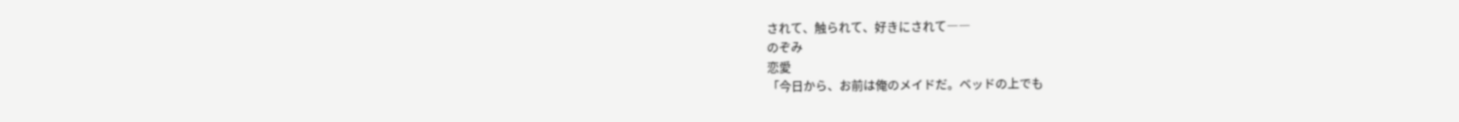されて、触られて、好きにされて――
のぞみ
恋愛
「今日から、お前は俺のメイドだ。ベッドの上でも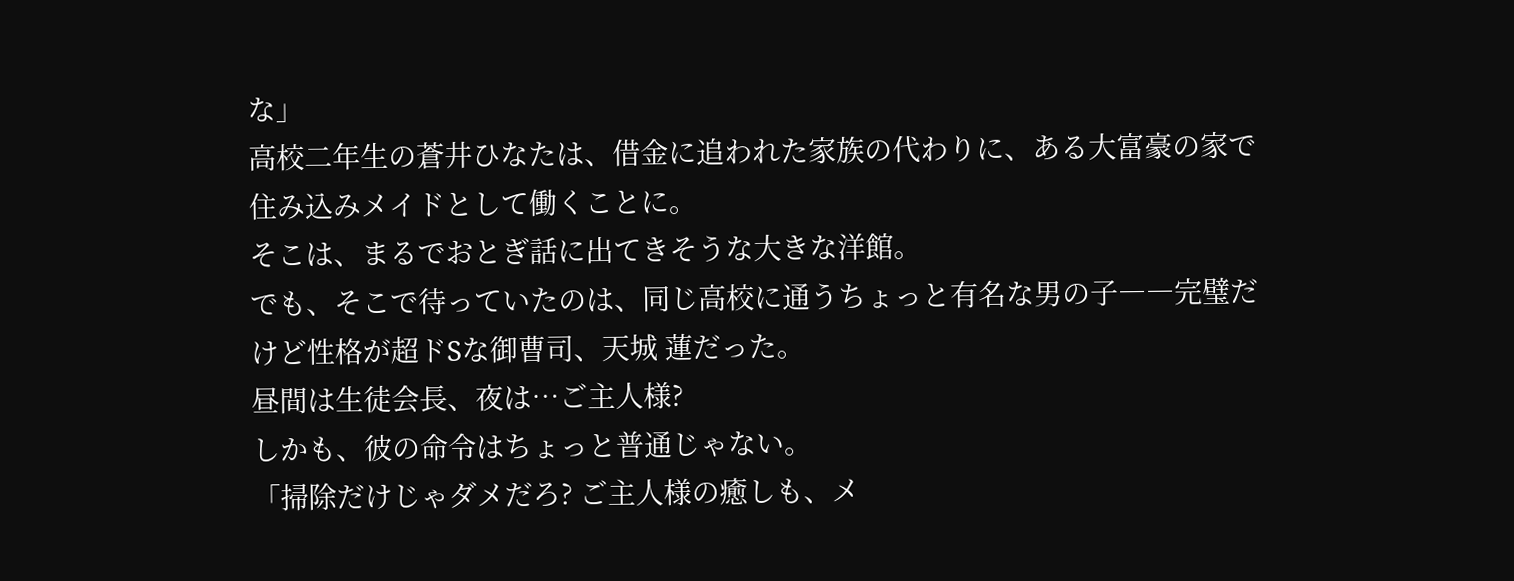な」
高校二年生の蒼井ひなたは、借金に追われた家族の代わりに、ある大富豪の家で住み込みメイドとして働くことに。
そこは、まるでおとぎ話に出てきそうな大きな洋館。
でも、そこで待っていたのは、同じ高校に通うちょっと有名な男の子――完璧だけど性格が超ドSな御曹司、天城 蓮だった。
昼間は生徒会長、夜は…ご主人様?
しかも、彼の命令はちょっと普通じゃない。
「掃除だけじゃダメだろ? ご主人様の癒しも、メ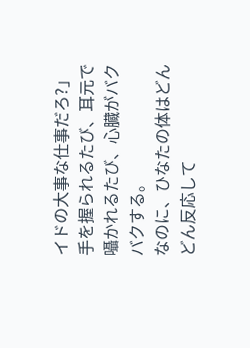イドの大事な仕事だろ?」
手を握られるたび、耳元で囁かれるたび、心臓がバクバクする。
なのに、ひなたの体はどんどん反応して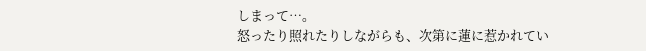しまって…。
怒ったり照れたりしながらも、次第に蓮に惹かれてい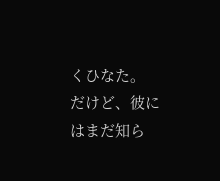くひなた。
だけど、彼にはまだ知ら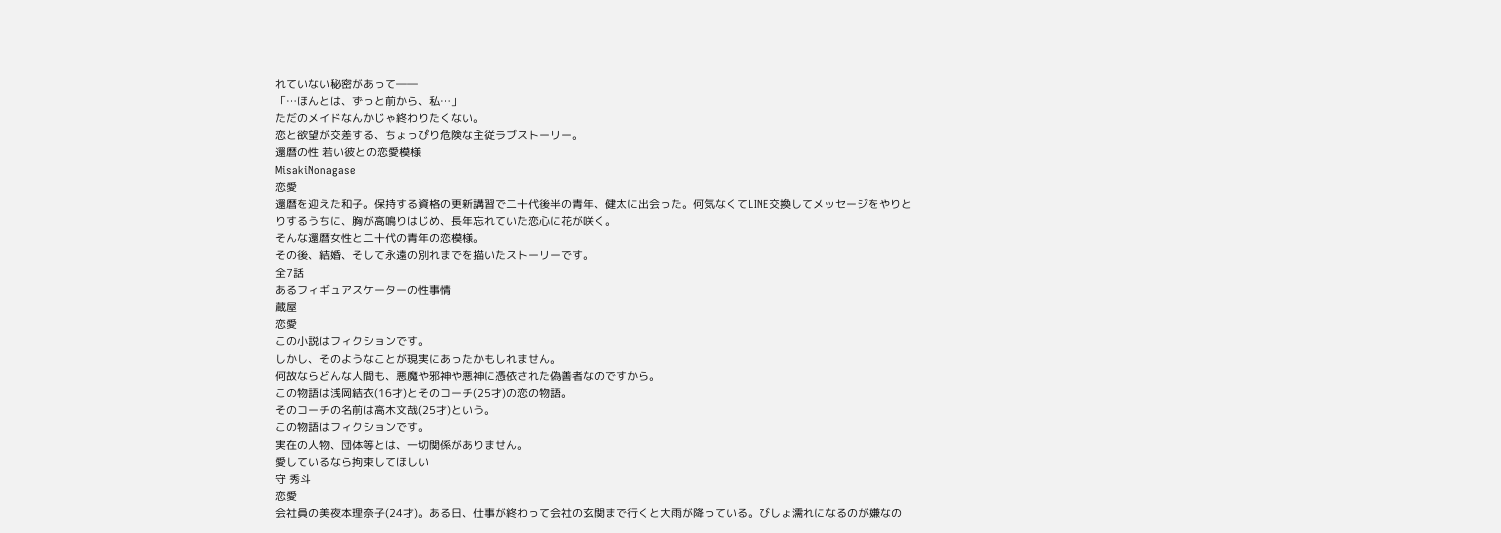れていない秘密があって――
「…ほんとは、ずっと前から、私…」
ただのメイドなんかじゃ終わりたくない。
恋と欲望が交差する、ちょっぴり危険な主従ラブストーリー。
還暦の性 若い彼との恋愛模様
MisakiNonagase
恋愛
還暦を迎えた和子。保持する資格の更新講習で二十代後半の青年、健太に出会った。何気なくてLINE交換してメッセージをやりとりするうちに、胸が高鳴りはじめ、長年忘れていた恋心に花が咲く。
そんな還暦女性と二十代の青年の恋模様。
その後、結婚、そして永遠の別れまでを描いたストーリーです。
全7話
あるフィギュアスケーターの性事情
蔵屋
恋愛
この小説はフィクションです。
しかし、そのようなことが現実にあったかもしれません。
何故ならどんな人間も、悪魔や邪神や悪神に憑依された偽善者なのですから。
この物語は浅岡結衣(16才)とそのコーチ(25才)の恋の物語。
そのコーチの名前は高木文哉(25才)という。
この物語はフィクションです。
実在の人物、団体等とは、一切関係がありません。
愛しているなら拘束してほしい
守 秀斗
恋愛
会社員の美夜本理奈子(24才)。ある日、仕事が終わって会社の玄関まで行くと大雨が降っている。びしょ濡れになるのが嫌なの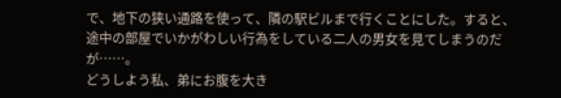で、地下の狭い通路を使って、隣の駅ビルまで行くことにした。すると、途中の部屋でいかがわしい行為をしている二人の男女を見てしまうのだが……。
どうしよう私、弟にお腹を大き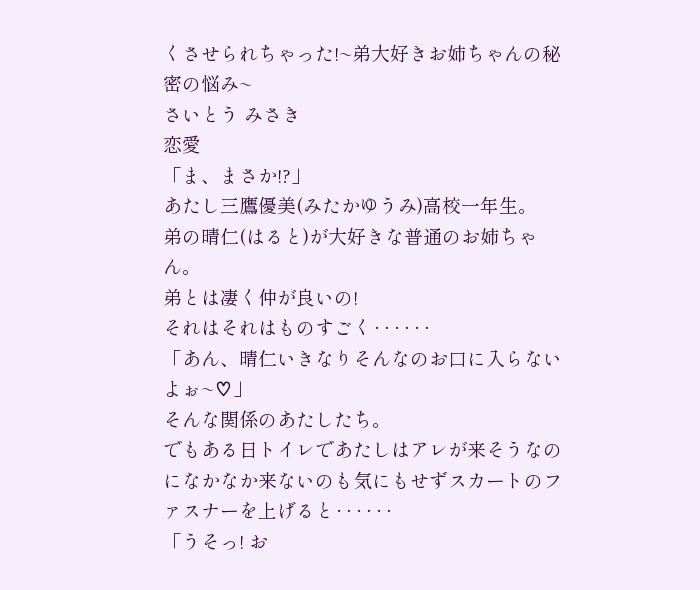くさせられちゃった!~弟大好きお姉ちゃんの秘密の悩み~
さいとう みさき
恋愛
「ま、まさか!?」
あたし三鷹優美(みたかゆうみ)高校一年生。
弟の晴仁(はると)が大好きな普通のお姉ちゃん。
弟とは凄く仲が良いの!
それはそれはものすごく‥‥‥
「あん、晴仁いきなりそんなのお口に入らないよぉ~♡」
そんな関係のあたしたち。
でもある日トイレであたしはアレが来そうなのになかなか来ないのも気にもせずスカートのファスナーを上げると‥‥‥
「うそっ! お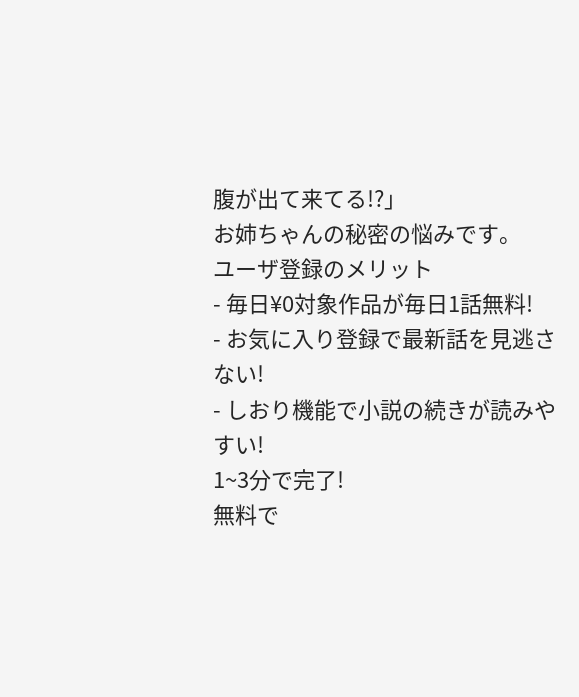腹が出て来てる!?」
お姉ちゃんの秘密の悩みです。
ユーザ登録のメリット
- 毎日¥0対象作品が毎日1話無料!
- お気に入り登録で最新話を見逃さない!
- しおり機能で小説の続きが読みやすい!
1~3分で完了!
無料で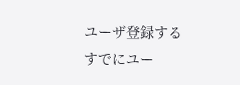ユーザ登録する
すでにユー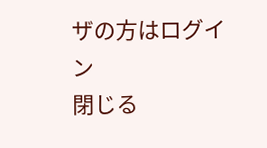ザの方はログイン
閉じる